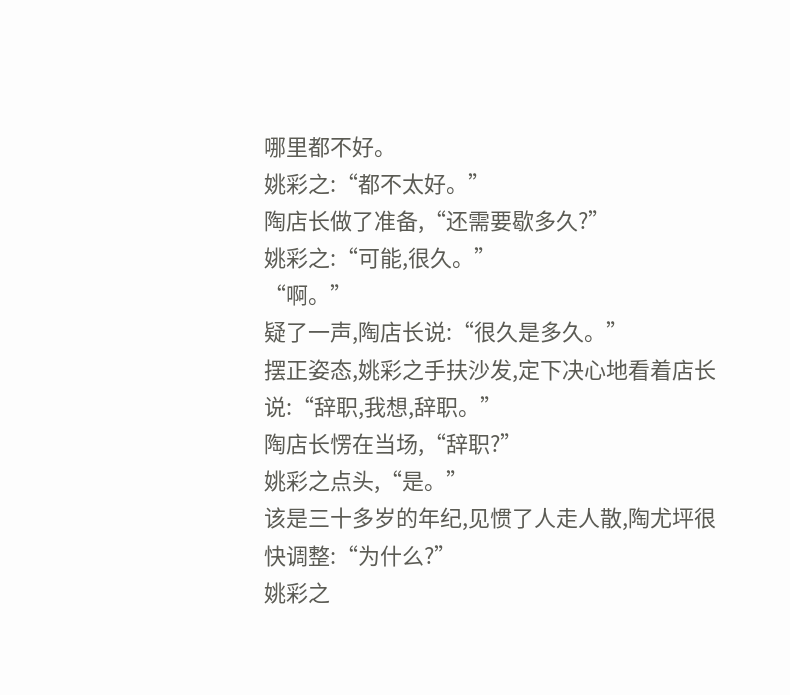哪里都不好。
姚彩之:“都不太好。”
陶店长做了准备,“还需要歇多久?”
姚彩之:“可能,很久。”
“啊。”
疑了一声,陶店长说:“很久是多久。”
摆正姿态,姚彩之手扶沙发,定下决心地看着店长说:“辞职,我想,辞职。”
陶店长愣在当场,“辞职?”
姚彩之点头,“是。”
该是三十多岁的年纪,见惯了人走人散,陶尤坪很快调整:“为什么?”
姚彩之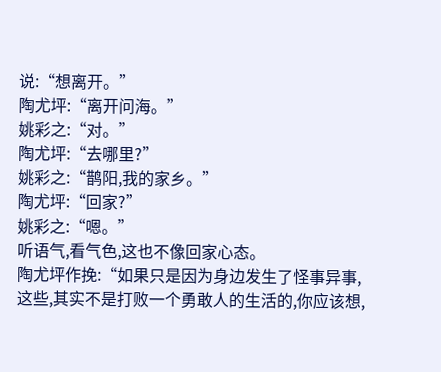说:“想离开。”
陶尤坪:“离开问海。”
姚彩之:“对。”
陶尤坪:“去哪里?”
姚彩之:“鹊阳,我的家乡。”
陶尤坪:“回家?”
姚彩之:“嗯。”
听语气,看气色,这也不像回家心态。
陶尤坪作挽:“如果只是因为身边发生了怪事异事,这些,其实不是打败一个勇敢人的生活的,你应该想,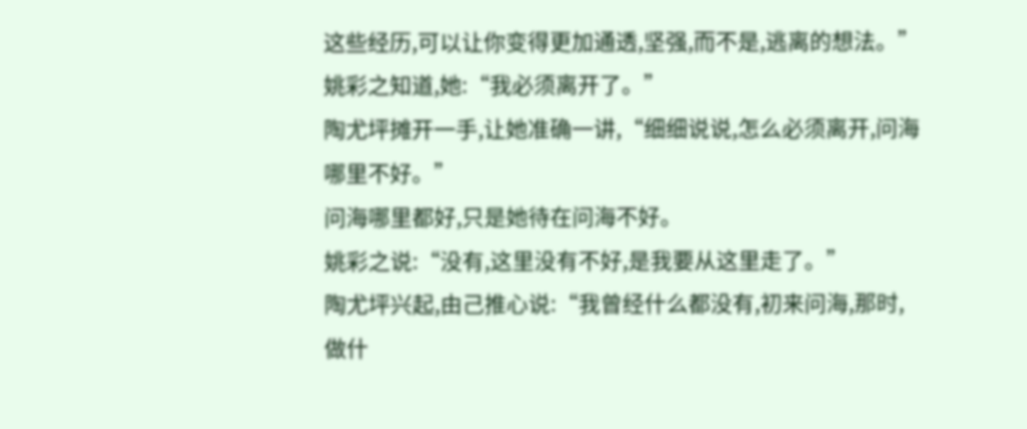这些经历,可以让你变得更加通透,坚强,而不是,逃离的想法。”
姚彩之知道,她:“我必须离开了。”
陶尤坪摊开一手,让她准确一讲,“细细说说,怎么必须离开,问海哪里不好。”
问海哪里都好,只是她待在问海不好。
姚彩之说:“没有,这里没有不好,是我要从这里走了。”
陶尤坪兴起,由己推心说:“我曾经什么都没有,初来问海,那时,做什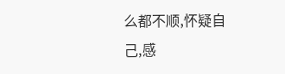么都不顺,怀疑自己,感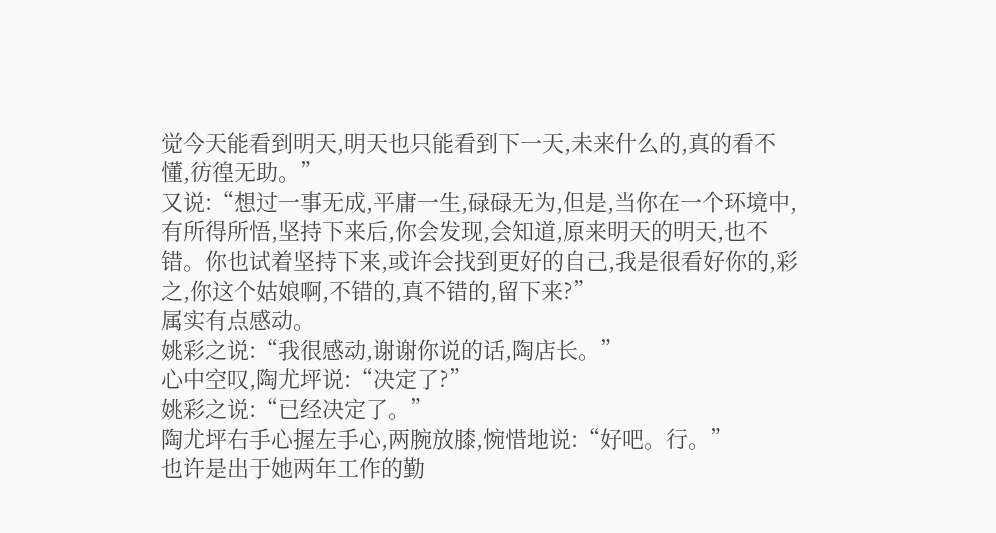觉今天能看到明天,明天也只能看到下一天,未来什么的,真的看不懂,彷徨无助。”
又说:“想过一事无成,平庸一生,碌碌无为,但是,当你在一个环境中,有所得所悟,坚持下来后,你会发现,会知道,原来明天的明天,也不错。你也试着坚持下来,或许会找到更好的自己,我是很看好你的,彩之,你这个姑娘啊,不错的,真不错的,留下来?”
属实有点感动。
姚彩之说:“我很感动,谢谢你说的话,陶店长。”
心中空叹,陶尤坪说:“决定了?”
姚彩之说:“已经决定了。”
陶尤坪右手心握左手心,两腕放膝,惋惜地说:“好吧。行。”
也许是出于她两年工作的勤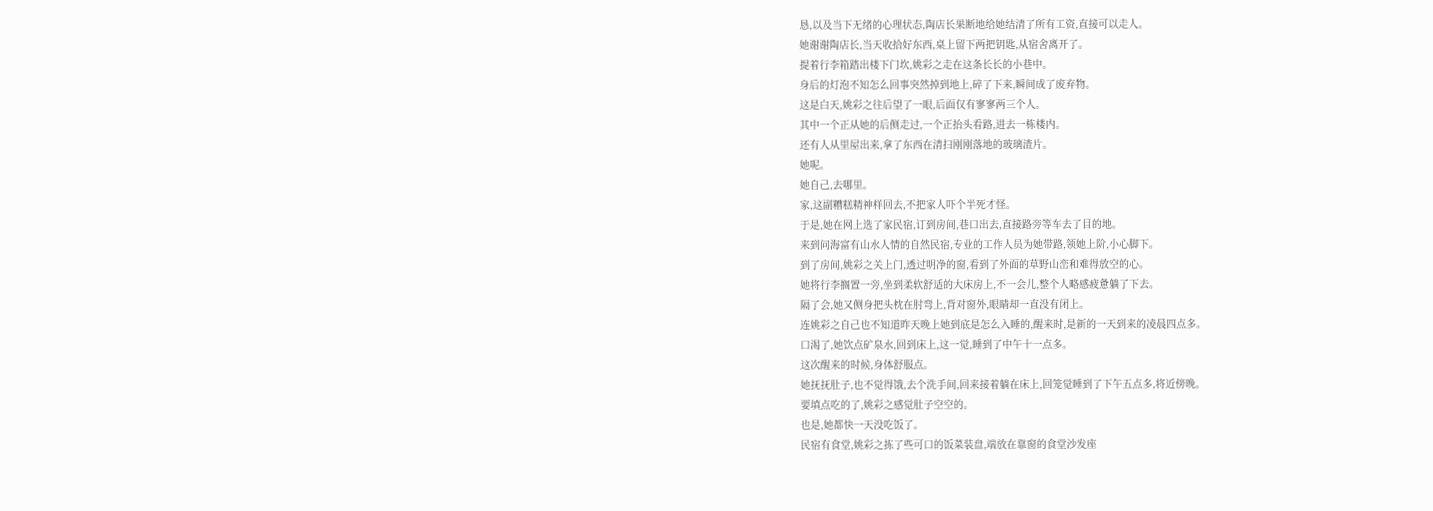恳,以及当下无绪的心理状态,陶店长果断地给她结清了所有工资,直接可以走人。
她谢谢陶店长,当天收拾好东西,桌上留下两把钥匙,从宿舍离开了。
提着行李箱踏出楼下门坎,姚彩之走在这条长长的小巷中。
身后的灯泡不知怎么回事突然掉到地上,碎了下来,瞬间成了废弃物。
这是白天,姚彩之往后望了一眼,后面仅有寥寥两三个人。
其中一个正从她的后侧走过,一个正抬头看路,进去一栋楼内。
还有人从里屋出来,拿了东西在清扫刚刚落地的玻璃渣片。
她呢。
她自己,去哪里。
家,这副糟糕精神样回去,不把家人吓个半死才怪。
于是,她在网上选了家民宿,订到房间,巷口出去,直接路旁等车去了目的地。
来到问海富有山水人情的自然民宿,专业的工作人员为她带路,领她上阶,小心脚下。
到了房间,姚彩之关上门,透过明净的窗,看到了外面的草野山峦和难得放空的心。
她将行李搁置一旁,坐到柔软舒适的大床房上,不一会儿,整个人略感疲惫躺了下去。
隔了会,她又侧身把头枕在肘弯上,背对窗外,眼睛却一直没有闭上。
连姚彩之自己也不知道昨天晚上她到底是怎么入睡的,醒来时,是新的一天到来的凌晨四点多。
口渴了,她饮点矿泉水,回到床上,这一觉,睡到了中午十一点多。
这次醒来的时候,身体舒服点。
她抚抚肚子,也不觉得饿,去个洗手间,回来接着躺在床上,回笼觉睡到了下午五点多,将近傍晚。
要填点吃的了,姚彩之感觉肚子空空的。
也是,她都快一天没吃饭了。
民宿有食堂,姚彩之拣了些可口的饭菜装盘,端放在靠窗的食堂沙发座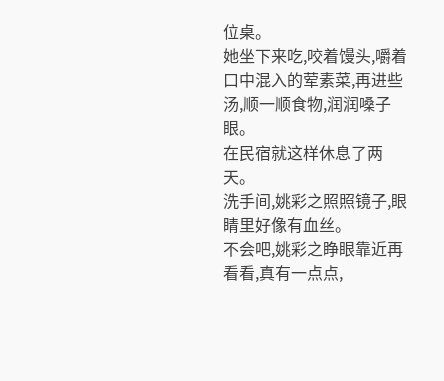位桌。
她坐下来吃,咬着馒头,嚼着口中混入的荤素菜,再进些汤,顺一顺食物,润润嗓子眼。
在民宿就这样休息了两天。
洗手间,姚彩之照照镜子,眼睛里好像有血丝。
不会吧,姚彩之睁眼靠近再看看,真有一点点,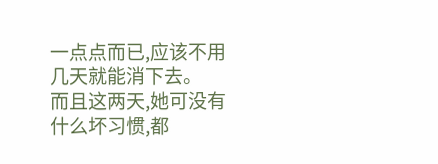一点点而已,应该不用几天就能消下去。
而且这两天,她可没有什么坏习惯,都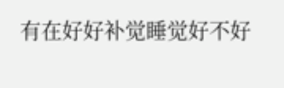有在好好补觉睡觉好不好